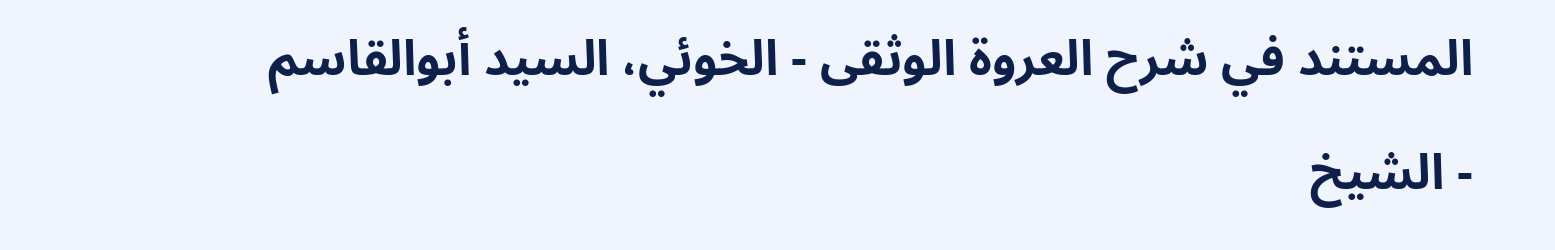المستند في شرح العروة الوثقى - الخوئي، السيد أبوالقاسم - الشيخ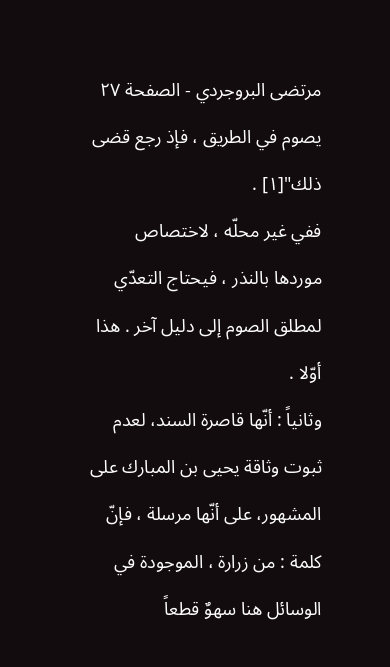مرتضى البروجردي - الصفحة ٢٧
يصوم في الطريق ، فإذ رجع قضى ذلك"[١] .
ففي غير محلّه ، لاختصاص موردها بالنذر ، فيحتاج التعدّي لمطلق الصوم إلى دليل آخر . هذا أوّلا .
وثانياً : أنّها قاصرة السند، لعدم ثبوت وثاقة يحيى بن المبارك على المشهور، على أنّها مرسلة ، فإنّ كلمة : من زرارة ، الموجودة في الوسائل هنا سهوٌ قطعاً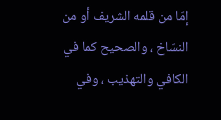إمّا من قلمه الشريف أو من النسّاخ ، والصحيح كما في الكافي والتهذيب ، وفي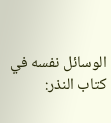الوسائل نفسه في كتاب النذر: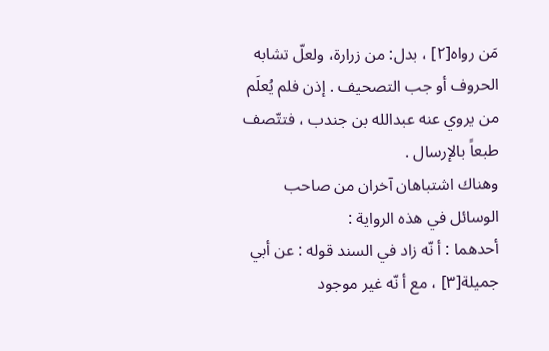مَن رواه[٢] ، بدل: من زرارة، ولعلّ تشابه الحروف أو جب التصحيف . إذن فلم يُعلَم من يروي عنه عبدالله بن جندب ، فتتّصف طبعاً بالإرسال .
وهناك اشتباهان آخران من صاحب الوسائل في هذه الرواية :
أحدهما : أ نّه زاد في السند قوله : عن أبي جميلة[٣] ، مع أ نّه غير موجود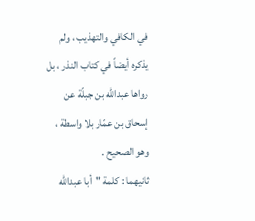في الكافي والتهذيب ، ولم يذكره أيضاً في كتاب النذر ، بل رواها عبدالله بن جبلّة عن إسحاق بن عمّار بلا واسطة ، وهو الصحيح .
ثانيهما : كلمة "أبا عبدالله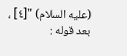(عليه السلام) "[٤] ، بعد قوله :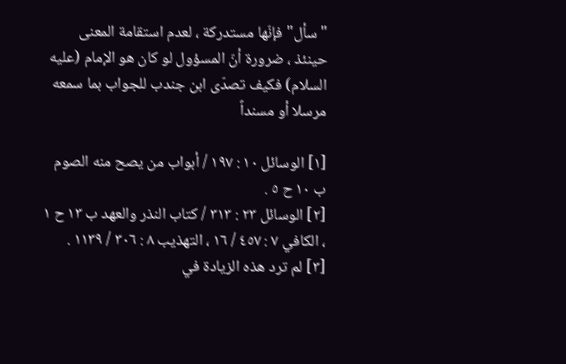"سأل" فإنّها مستدركة ، لعدم استقامة المعنى حينئذ ، ضرورة أنّ المسؤول لو كان هو الإمام (عليه السلام) فكيف تصدّى ابن جندب للجواب بما سمعه مرسلا أو مسنداً

[١] الوسائل ١٠ : ١٩٧ / أبواب من يصح منه الصوم ب ١٠ ح ٥ .
[٢] الوسائل ٢٣ : ٣١٣ / كتاب النذر والعهد ب ١٣ ح ١ ، الكافي ٧ : ٤٥٧ / ١٦ ، التهذيب ٨ : ٣٠٦ / ١١٣٩ .
[٣] لم ترد هذه الزيادة في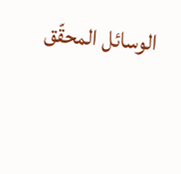الوسائل المحقّق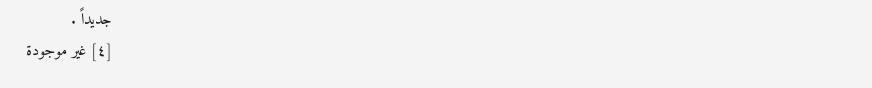جديداً .
[٤] غير موجودة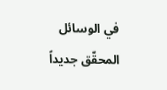في الوسائل المحقّق جديداً